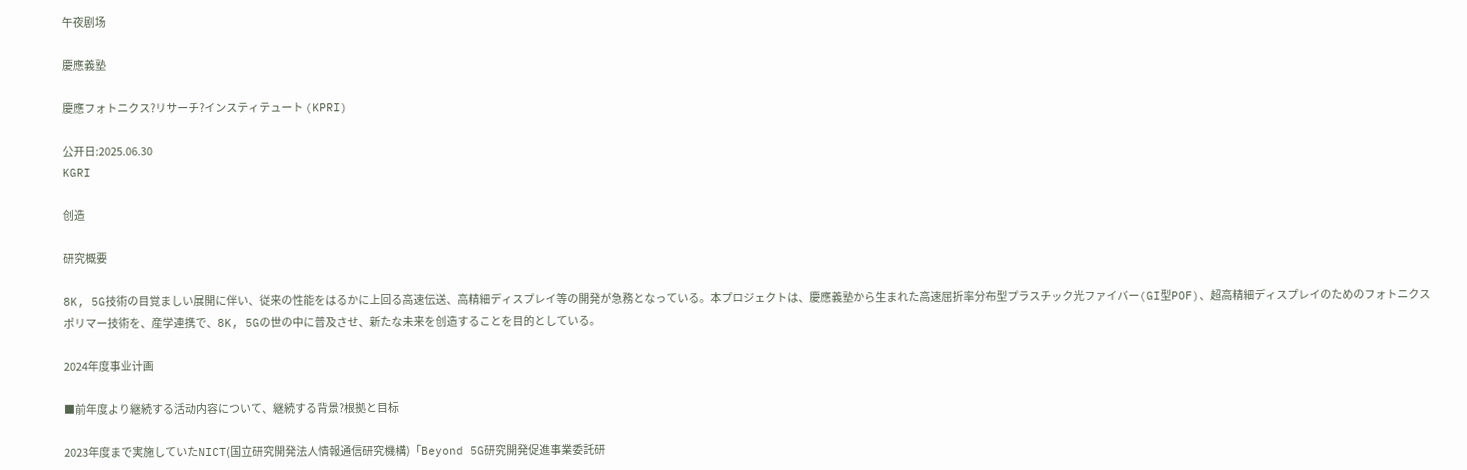午夜剧场

慶應義塾

慶應フォトニクス?リサーチ?インスティテュート (KPRI)

公开日:2025.06.30
KGRI

创造

研究概要

8K, 5G技術の目覚ましい展開に伴い、従来の性能をはるかに上回る高速伝送、高精細ディスプレイ等の開発が急務となっている。本プロジェクトは、慶應義塾から生まれた高速屈折率分布型プラスチック光ファイバー(GI型POF)、超高精細ディスプレイのためのフォトニクスポリマー技術を、産学連携で、8K, 5Gの世の中に普及させ、新たな未来を创造することを目的としている。

2024年度事业计画

■前年度より継続する活动内容について、継続する背景?根拠と目标

2023年度まで実施していたNICT(国立研究開発法人情報通信研究機構)「Beyond 5G研究開発促進事業委託研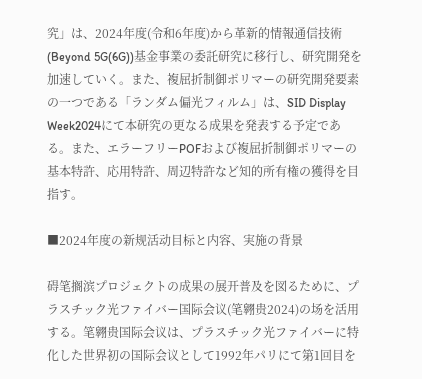究」は、2024年度(令和6年度)から革新的情報通信技術(Beyond 5G(6G))基金事業の委託研究に移行し、研究開発を加速していく。また、複屈折制御ポリマーの研究開発要素の一つである「ランダム偏光フィルム」は、SID Display Week2024にて本研究の更なる成果を発表する予定である。また、エラーフリーPOFおよび複屈折制御ポリマーの基本特許、応用特許、周辺特許など知的所有権の獲得を目指す。

■2024年度の新规活动目标と内容、実施の背景

碍笔搁滨プロジェクトの成果の展开普及を図るために、プラスチック光ファイバー国际会议(笔翱贵2024)の场を活用する。笔翱贵国际会议は、プラスチック光ファイバーに特化した世界初の国际会议として1992年パリにて第1回目を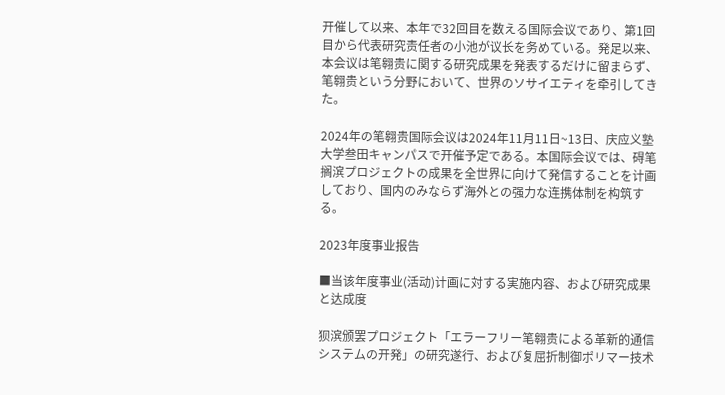开催して以来、本年で32回目を数える国际会议であり、第1回目から代表研究责任者の小池が议长を务めている。発足以来、本会议は笔翱贵に関する研究成果を発表するだけに留まらず、笔翱贵という分野において、世界のソサイエティを牵引してきた。

2024年の笔翱贵国际会议は2024年11月11日~13日、庆应义塾大学叁田キャンパスで开催予定である。本国际会议では、碍笔搁滨プロジェクトの成果を全世界に向けて発信することを计画しており、国内のみならず海外との强力な连携体制を构筑する。

2023年度事业报告

■当该年度事业(活动)计画に対する実施内容、および研究成果と达成度

狈滨颁罢プロジェクト「エラーフリー笔翱贵による革新的通信システムの开発」の研究遂行、および复屈折制御ポリマー技术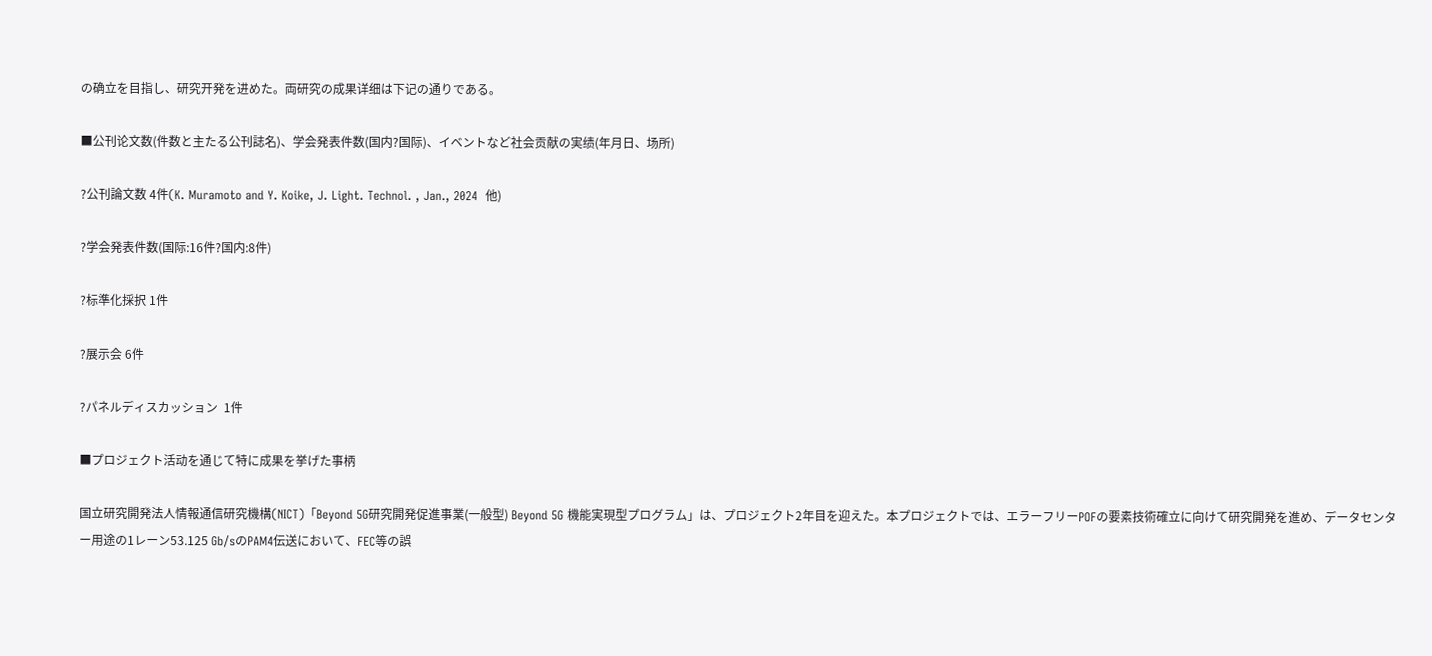の确立を目指し、研究开発を进めた。両研究の成果详细は下记の通りである。

■公刊论文数(件数と主たる公刊誌名)、学会発表件数(国内?国际)、イベントなど社会贡献の実绩(年月日、场所)

?公刊論文数 4件(K. Muramoto and Y. Koike, J. Light. Technol. , Jan., 2024  他)

?学会発表件数(国际:16件?国内:8件)

?标準化採択 1件

?展示会 6件

?パネルディスカッション  1件

■プロジェクト活动を通じて特に成果を挙げた事柄

国立研究開発法人情報通信研究機構(NICT)「Beyond 5G研究開発促進事業(一般型) Beyond 5G 機能実現型プログラム」は、プロジェクト2年目を迎えた。本プロジェクトでは、エラーフリーPOFの要素技術確立に向けて研究開発を進め、データセンター用途の1レーン53.125 Gb/sのPAM4伝送において、FEC等の誤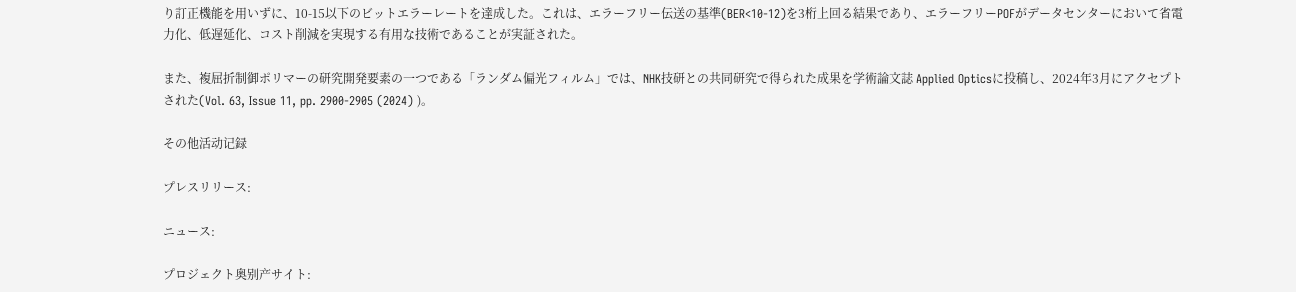り訂正機能を用いずに、10-15以下のビットエラーレートを達成した。これは、エラーフリー伝送の基準(BER<10-12)を3桁上回る結果であり、エラーフリーPOFがデータセンターにおいて省電力化、低遅延化、コスト削減を実現する有用な技術であることが実証された。

また、複屈折制御ポリマーの研究開発要素の一つである「ランダム偏光フィルム」では、NHK技研との共同研究で得られた成果を学術論文誌 Applied Opticsに投稿し、2024年3月にアクセプトされた(Vol. 63, Issue 11, pp. 2900-2905 (2024) )。

その他活动记録

プレスリリース:

ニュース:

プロジェクト奥别产サイト: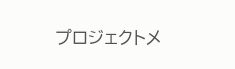プロジェクトメ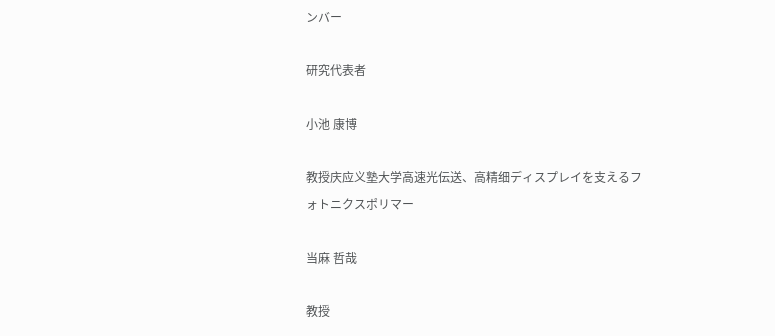ンバー

研究代表者

小池 康博

教授庆应义塾大学高速光伝送、高精细ディスプレイを支えるフォトニクスポリマー

当麻 哲哉

教授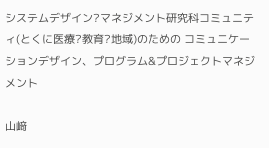システムデザイン?マネジメント研究科コミュニティ(とくに医療?教育?地域)のための コミュニケーションデザイン、プログラム&プロジェクトマネジメント

山﨑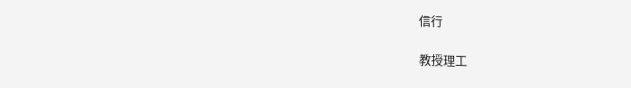信行

教授理工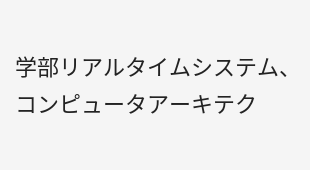学部リアルタイムシステム、コンピュータアーキテク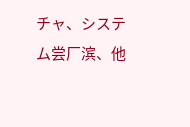チャ、システム尝厂滨、他